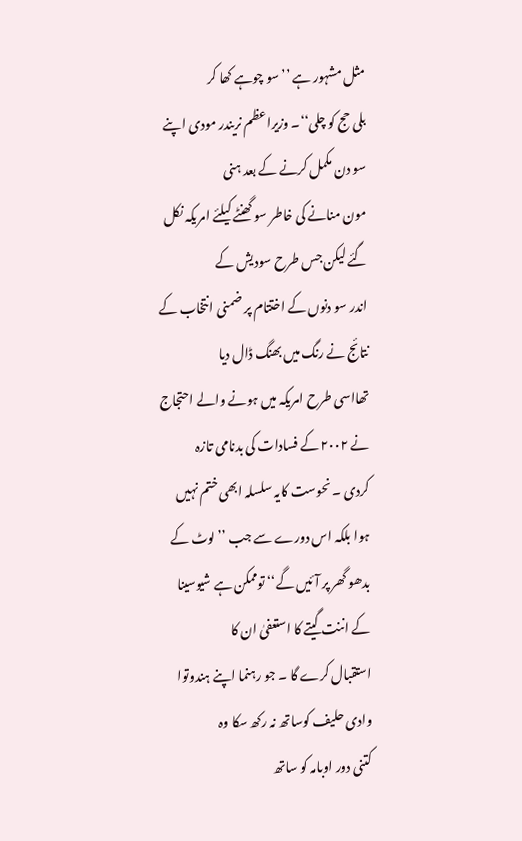مثل مشہور ہے ’’سو چوہے کھا کر
بلی حج کو چلی‘‘۔ وزیراعظم نریندر مودی اپنے سو دن مکمل کرنے کے بعد ہنی
مون منانے کی خاطر سو گھنٹے کیلئے امریکہ نکل گئے لیکن جس طرح سودیش کے
اندر سو دنوں کے اختتام پر ضمنی انتخاب کے نتائج نے رنگ میں بھنگ ڈال دیا
تھااسی طرح امریکہ میں ہونے والے احتجاج نے ۲۰۰۲ کے فسادات کی بدنامی تازہ
کردی ۔ نحوست کایہ سلسلہ ابھی ختم نہیں ہوا بلکہ اس دورے سے جب ’’لوٹ کے
بدھو گھر پر آئیں گے‘‘ توممکن ہے شیوسینا کے اننت گیتے کا استعفیٰ ان کا
استقبال کرے گا ۔ جو رہنما اپنے ہندوتوا وادی حلیف کوساتھ نہ رکھ سکا وہ
کتنی دور اوبامہ کو ساتھ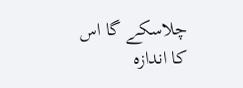چلاسکے گا اس کا اندازہ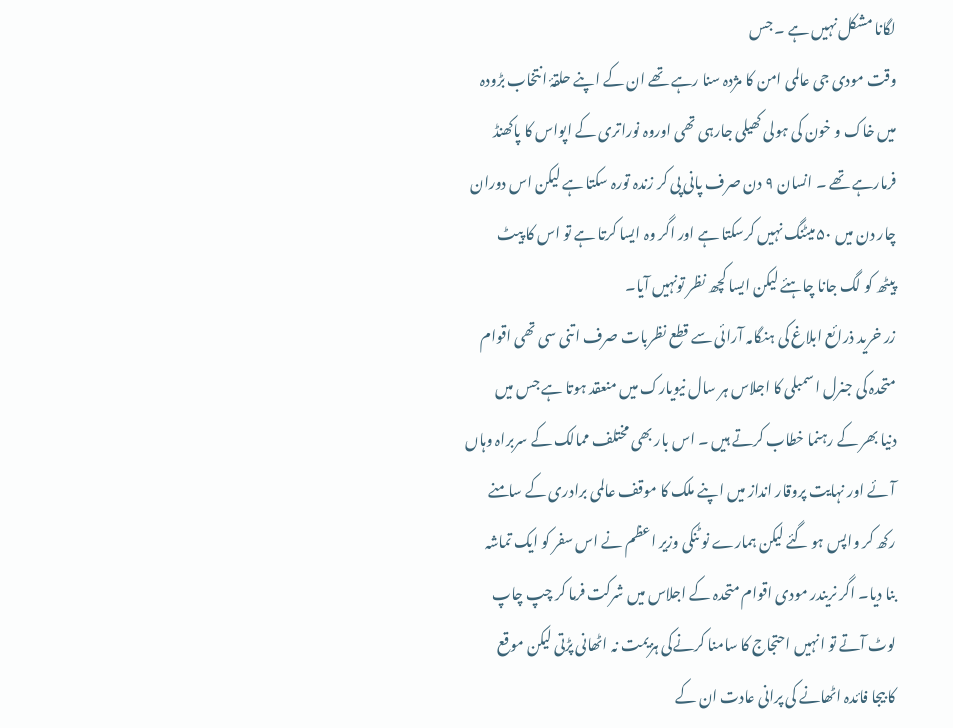لگانا مشکل نہیں ہے ۔ جس
وقت مودی جی عالمی امن کا مژدہ سنا رہے تھے ان کے اپنے حلقۂ انتخاب بڑودہ
میں خاک و خون کی ہولی کھیلی جارہی تھی اوروہ نوراتری کے اپواس کا پاکھنڈ
فرمارہے تھے ۔ انسان ۹ دن صرف پانی پی کر زندہ تورہ سکتا ہے لیکن اس دوران
چار دن میں ۵۰ میٹنگ نہیں کرسکتا ہے اور اگر وہ ایسا کرتا ہے تو اس کا پیٹ
پیٹھ کو لگ جانا چاہئے لیکن ایسا کچھ نظر تونہیں آیا۔
زر خرید ذرائع ابلاغ کی ہنگامہ آرائی سے قطع نظربات صرف اتنی سی تھی اقوام
متحدہ کی جنرل اسمبلی کا اجلاس ہر سال نیویارک میں منعقد ہوتا ہے جس میں
دنیا بھر کے رہنما خطاب کرتے ہیں ۔ اس بار بھی مختلف ممالک کے سربراہ وہاں
آئے اور نہایت پروقار انداز میں اپنے ملک کا موقف عالمی برادری کے سامنے
رکھ کر واپس ہو گئے لیکن ہمارے نو ٹنکی وزیر اعظم نے اس سفر کو ایک تماشہ
بنا دیا۔ اگر نریندر مودی اقوام متحدہ کے اجلاس میں شرکت فرما کر چپ چاپ
لوٹ آتے تو انہیں احتجاج کا سامنا کرنےکی ہزیمت نہ اٹھانی پڑتی لیکن موقع
کا بیجا فائدہ اٹھانے کی پرانی عادت ان کے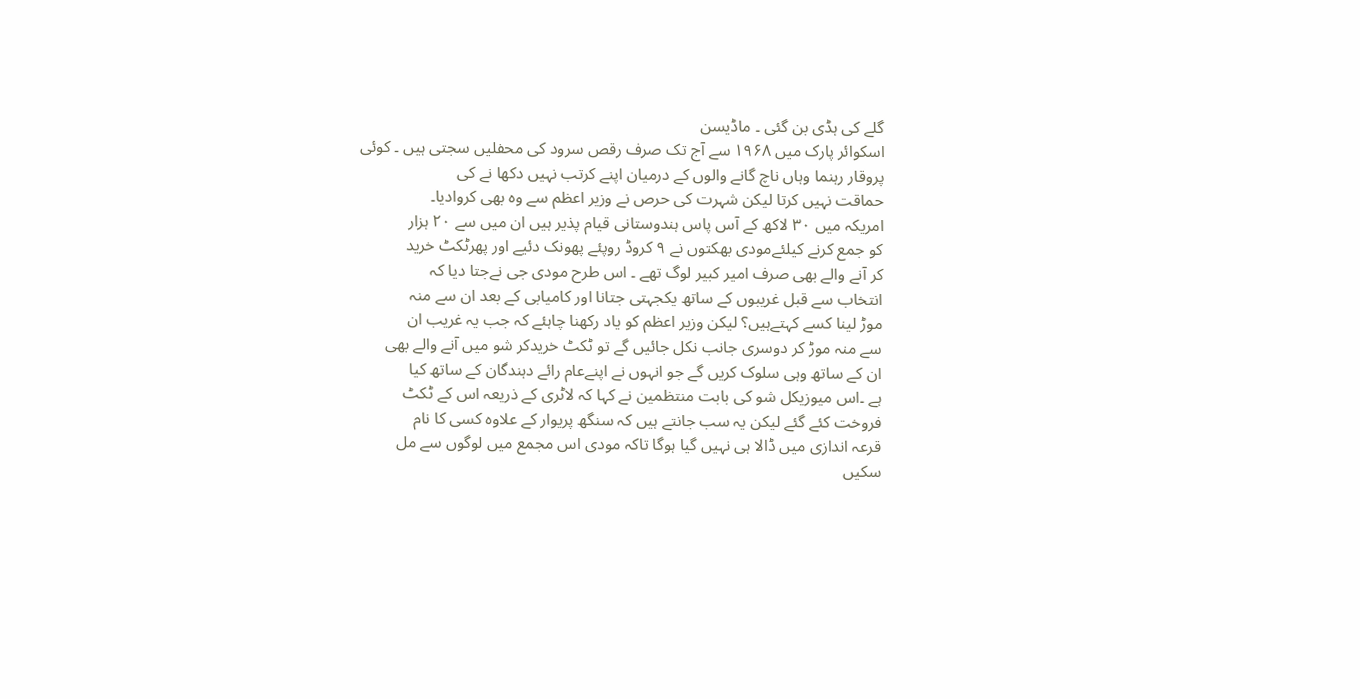گلے کی ہڈی بن گئی ۔ ماڈیسن
اسکوائر پارک میں ۱۹۶۸ سے آج تک صرف رقص سرود کی محفلیں سجتی ہیں ۔ کوئی
پروقار رہنما وہاں ناچ گانے والوں کے درمیان اپنے کرتب نہیں دکھا نے کی
حماقت نہیں کرتا لیکن شہرت کی حرص نے وزیر اعظم سے وہ بھی کروادیا۔
امریکہ میں ۳۰ لاکھ کے آس پاس ہندوستانی قیام پذیر ہیں ان میں سے ۲۰ ہزار
کو جمع کرنے کیلئےمودی بھکتوں نے ۹ کروڈ روپئے پھونک دئیے اور پھرٹکٹ خرید
کر آنے والے بھی صرف امیر کبیر لوگ تھے ۔ اس طرح مودی جی نےجتا دیا کہ
انتخاب سے قبل غریبوں کے ساتھ یکجہتی جتانا اور کامیابی کے بعد ان سے منہ
موڑ لینا کسے کہتےہیں؟ لیکن وزیر اعظم کو یاد رکھنا چاہئے کہ جب یہ غریب ان
سے منہ موڑ کر دوسری جانب نکل جائیں گے تو ٹکٹ خریدکر شو میں آنے والے بھی
ان کے ساتھ وہی سلوک کریں گے جو انہوں نے اپنےعام رائے دہندگان کے ساتھ کیا
ہے ۔اس میوزیکل شو کی بابت منتظمین نے کہا کہ لاٹری کے ذریعہ اس کے ٹکٹ
فروخت کئے گئے لیکن یہ سب جانتے ہیں کہ سنگھ پریوار کے علاوہ کسی کا نام
قرعہ اندازی میں ڈالا ہی نہیں گیا ہوگا تاکہ مودی اس مجمع میں لوگوں سے مل
سکیں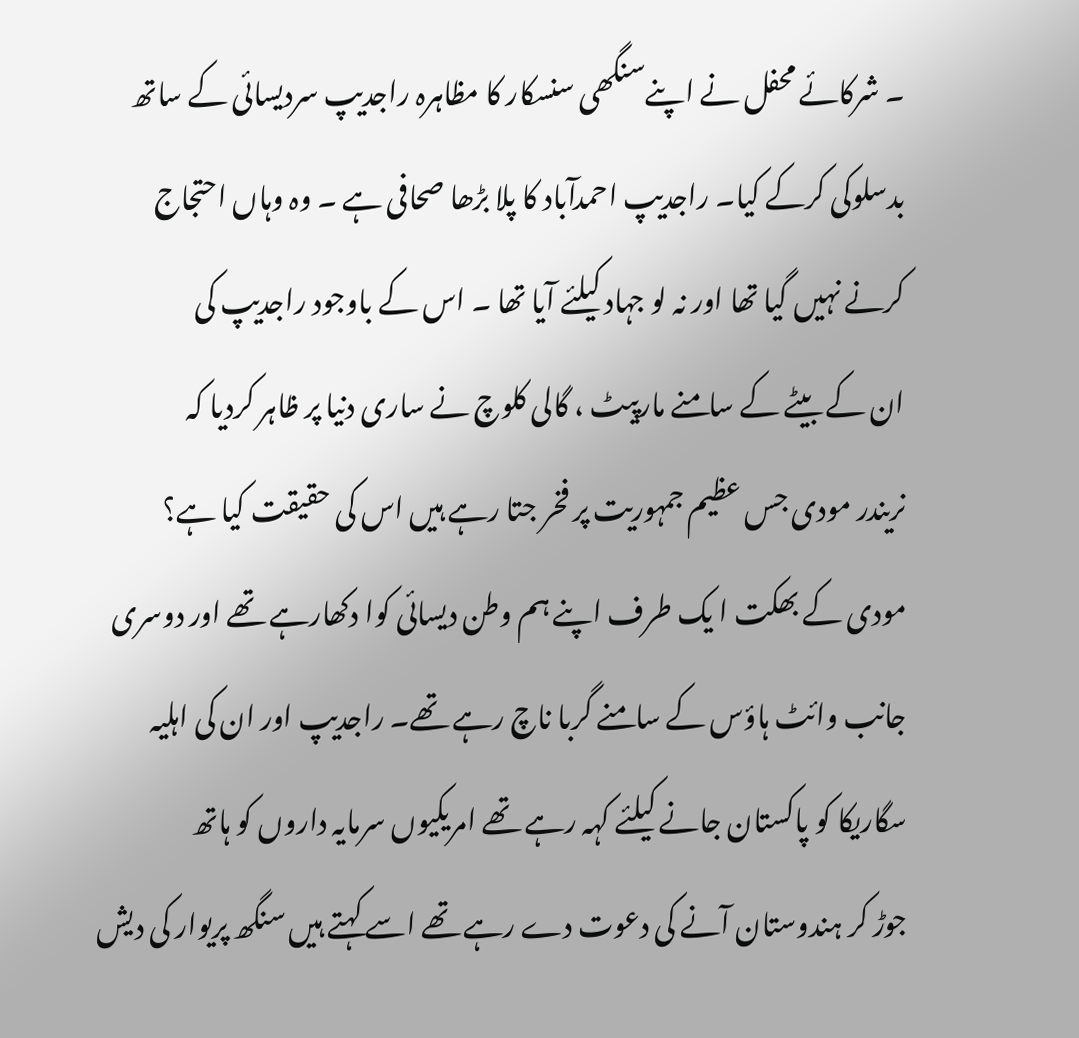۔ شرکائے محفل نے اپنےسنگھی سنسکار کا مظاہرہ راجدیپ سردیسائی کے ساتھ
بدسلوکی کرکے کیا۔ راجدیپ احمدآباد کا پلا بڑھا صحافی ہے ۔ وہ وہاں احتجاج
کرنے نہیں گیا تھا اور نہ لو جہاد کیلئے آیا تھا ۔ اس کے باوجود راجدیپ کی
ان کے بیٹے کے سامنے مارپیٹ ، گالی کلوچ نے ساری دنیا پر ظاہر کردیا کہ
نریندر مودی جس عظیم جمہوریت پر فخر جتا رہے ہیں اس کی حقیقت کیا ہے؟
مودی کے بھکت ا یک طرف اپنے ہم وطن دیسائی کوا دکھارہے تھے اور دوسری
جانب وائٹ ہاؤس کے سامنے گربا ناچ رہے تھے۔ راجدیپ اور ان کی اہلیہ
سگاریکا کو پاکستان جانے کیلئے کہہ رہے تھے امریکیوں سرمایہ داروں کو ہاتھ
جوڑ کر ہندوستان آنے کی دعوت دے رہے تھے اسے کہتے ہیں سنگھ پریوار کی دیش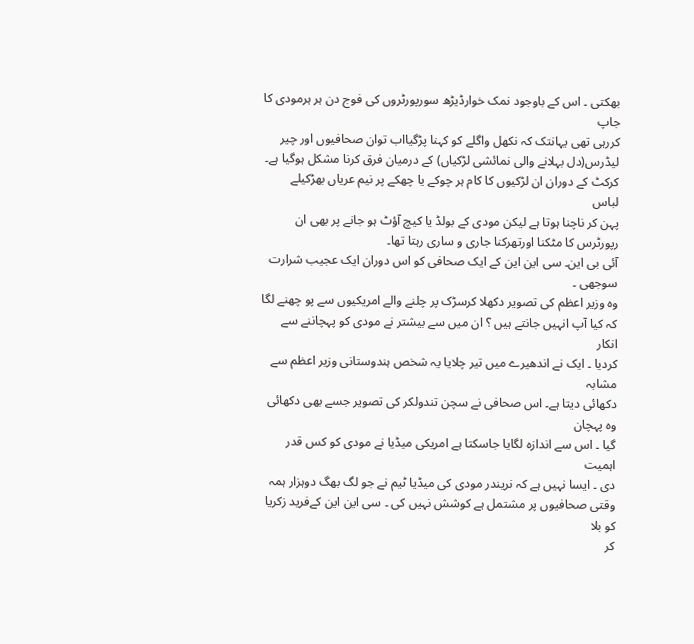بھکتی ۔ اس کے باوجود نمک خوارڈیڑھ سورپورٹروں کی فوج دن ہر ہرمودی کا جاپ
کررہی تھی یہانتک کہ نکھل واگلے کو کہنا پڑگیااب توان صحافیوں اور چیر
لیڈرس(دل بہلانے والی نمائشی لڑکیاں) کے درمیان فرق کرنا مشکل ہوگیا ہے۔
کرکٹ کے دوران ان لڑکیوں کا کام ہر چوکے یا چھکے پر نیم عریاں بھڑکیلے لباس
پہن کر ناچنا ہوتا ہے لیکن مودی کے بولڈ یا کیچ آؤٹ ہو جانے پر بھی ان
رپورٹرس کا مٹکنا اورتھرکنا جاری و ساری رہتا تھا۔
آئی بی این۔ سی این این کے ایک صحافی کو اس دوران ایک عجیب شرارت سوجھی ۔
وہ وزیر اعظم کی تصویر دکھلا کرسڑک پر چلنے والے امریکیوں سے پو چھنے لگا
کہ کیا آپ انہیں جانتے ہیں ؟ ان میں سے بیشتر نے مودی کو پہچاننے سے انکار
کردیا ۔ ایک نے اندھیرے میں تیر چلایا یہ شخص ہندوستانی وزیر اعظم سے مشابہ
دکھائی دیتا ہے۔ اس صحافی نے سچن تندولکر کی تصویر جسے بھی دکھائی وہ پہچان
گیا ۔ اس سے اندازہ لگایا جاسکتا ہے امریکی میڈیا نے مودی کو کس قدر اہمیت
دی ۔ ایسا نہیں ہے کہ نریندر مودی کی میڈیا ٹیم نے جو لگ بھگ دوہزار ہمہ
وقتی صحافیوں پر مشتمل ہے کوشش نہیں کی ۔ سی این این کےفرید زکریا کو بلا
کر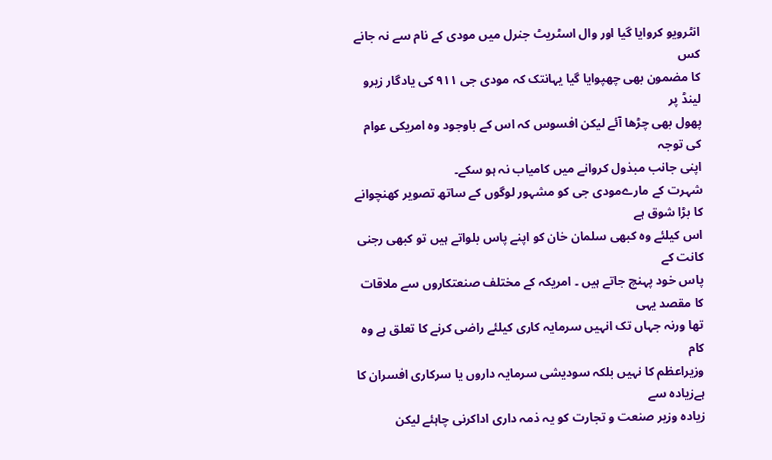انٹرویو کروایا گیا اور وال اسٹریٹ جنرل میں مودی کے نام سے نہ جانے کس
کا مضمون بھی چھپوایا گیا یہانتک کہ مودی جی ۹۱۱ کی یادگار زیرو لینڈ پر
پھول بھی چڑھا آئے لیکن افسوس کہ اس کے باوجود وہ امریکی عوام کی توجہ
اپنی جانب مبذول کروانے میں کامیاب نہ ہو سکے۔
شہرت کے مارےمودی جی کو مشہور لوگوں کے ساتھ تصویر کھنچوانے کا بڑا شوق ہے
اس کیلئے وہ کبھی سلمان خان کو اپنے پاس بلواتے ہیں تو کبھی رجنی کانت کے
پاس خود پہنچ جاتے ہیں ۔ امریکہ کے مختلف صنعتکاروں سے ملاقات کا مقصد یہی
تھا ورنہ جہاں تک انہیں سرمایہ کاری کیلئے راضی کرنے کا تعلق ہے وہ کام
وزیراعظم کا نہیں بلکہ سودیشی سرمایہ داروں یا سرکاری افسران کا ہےزیادہ سے
زیادہ وزیر صنعت و تجارت کو یہ ذمہ داری اداکرنی چاہئے لیکن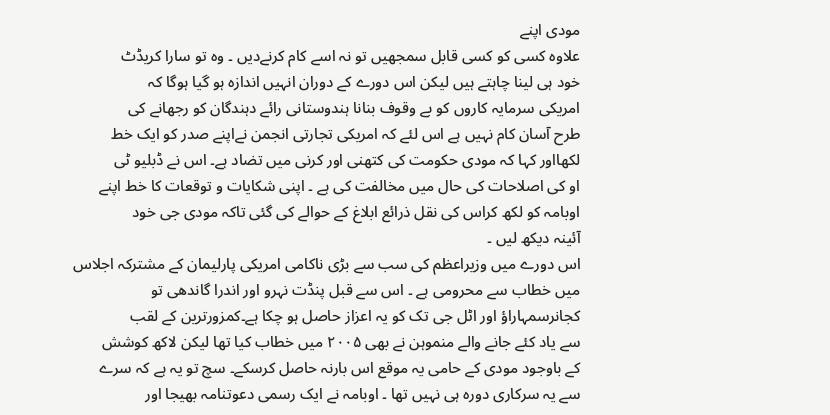مودی اپنے
علاوہ کسی کو کسی قابل سمجھیں تو نہ اسے کام کرنےدیں ۔ وہ تو سارا کریڈٹ
خود ہی لینا چاہتے ہیں لیکن اس دورے کے دوران انہیں اندازہ ہو گیا ہوگا کہ
امریکی سرمایہ کاروں کو بے وقوف بنانا ہندوستانی رائے دہندگان کو رجھانے کی
طرح آسان کام نہیں ہے اس لئے کہ امریکی تجارتی انجمن نےاپنے صدر کو ایک خط
لکھااور کہا کہ مودی حکومت کی کتھنی اور کرنی میں تضاد ہے۔ اس نے ڈبلیو ٹی
او کی اصلاحات کی حال میں مخالفت کی ہے ۔ اپنی شکایات و توقعات کا خط اپنے
اوبامہ کو لکھ کراس کی نقل ذرائع ابلاغ کے حوالے کی گئی تاکہ مودی جی خود
آئینہ دیکھ لیں ۔
اس دورے میں وزیراعظم کی سب سے بڑی ناکامی امریکی پارلیمان کے مشترکہ اجلاس
میں خطاب سے محرومی ہے ۔ اس سے قبل پنڈت نہرو اور اندرا گاندھی تو
کجانرسمہاراؤ اور اٹل جی تک کو یہ اعزاز حاصل ہو چکا ہے۔کمزورترین کے لقب
سے یاد کئے جانے والے منموہن نے بھی ۲۰۰۵ میں خطاب کیا تھا لیکن لاکھ کوشش
کے باوجود مودی کے حامی یہ موقع اس بارنہ حاصل کرسکے۔ سچ تو یہ ہے کہ سرے
سے یہ سرکاری دورہ ہی نہیں تھا ۔ اوبامہ نے ایک رسمی دعوتنامہ بھیجا اور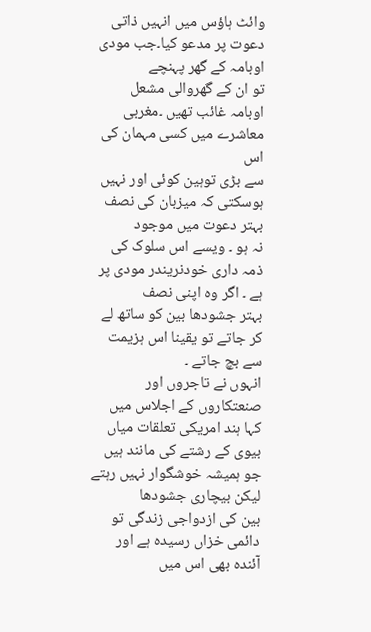وائٹ ہاؤس میں انہیں ذاتی دعوت پر مدعو کیا۔جب مودی اوبامہ کے گھر پہنچے
تو ان کے گھروالی مشعل اوبامہ غائب تھیں ۔مغربی معاشرے میں کسی مہمان کی اس
سے بڑی توہین کوئی اور نہیں ہوسکتی کہ میزبان کی نصف بہتر دعوت میں موجود
نہ ہو ۔ ویسے اس سلوک کی ذمہ داری خودنریندر مودی پر ہے ۔ اگر وہ اپنی نصف
بہتر جشودھا بین کو ساتھ لے کر جاتے تو یقینا اس ہزیمت سے بچ جاتے ۔
انہوں نے تاجروں اور صنعتکاروں کے اجلاس میں کہا ہند امریکی تعلقات میاں
بیوی کے رشتے کی مانند ہیں جو ہمیشہ خوشگوار نہیں رہتے لیکن بیچاری جشودھا
بین کی ازدواجی زندگی تو دائمی خزاں رسیدہ ہے اور آئندہ بھی اس میں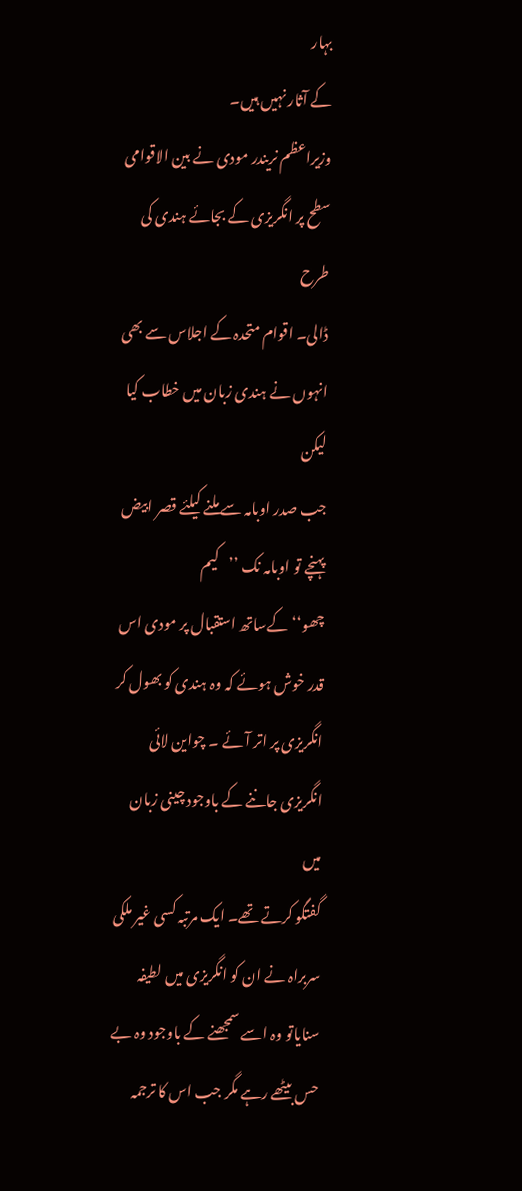بہار
کے آثار نہیں ہیں۔
وزیراعظم نریندر مودی نے بین الاقوامی سطح پر انگریزی کے بجائے ہندی کی طرح
ڈالی۔ اقوام متحدہ کے اجلاس سے بھی انہوں نے ہندی زبان میں خطاب کیا لیکن
جب صدر اوبامہ سے ملنے کیلئے قصر ابیض پہنچے تو اوبامہ نک ’’کیم
چھو‘‘کےساتھ استقبال پر مودی اس قدر خوش ہوئے کہ وہ ہندی کو بھول کر
انگریزی پر اتر آئے ۔ چواین لائی انگریزی جاننے کے باوجود چینی زبان میں
گفتگو کرتے تھے۔ ایک مرتبہ کسی غیر ملکی سربراہ نے ان کو انگریزی میں لطیفہ
سنایاتو وہ اسے سمجھنے کے باوجود وہ بے حس بیٹھے رہے مگر جب اس کا ترجمہ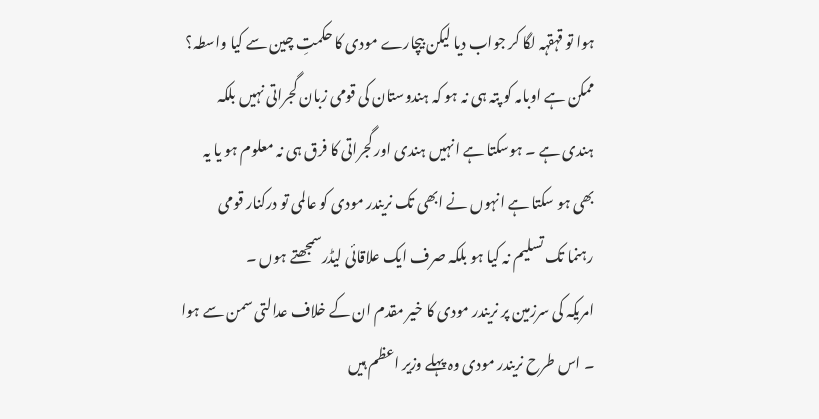ہوا تو قہقہہ لگا کر جواب دیا لیکن بیچارے مودی کا حکمتِ چین سے کیا واسطہ؟
ممکن ہے اوبامہ کو پتہ ہی نہ ہو کہ ہندوستان کی قومی زبان گجراتی نہیں بلکہ
ہندی ہے ۔ ہوسکتا ہے انہیں ہندی اور گجراتی کا فرق ہی نہ معلوم ہو یا یہ
بھی ہو سکتا ہے انہوں نے ابھی تک نریندر مودی کو عالمی تو درکنار قومی
رہنما تک تسلیم نہ کیا ہو بلکہ صرف ایک علاقائی لیڈرسمجھتے ہوں ۔
امریکہ کی سرزمین پر نریندر مودی کا خیر مقدم ان کے خلاف عدالتی سمن سے ہوا
۔ اس طرح نریندر مودی وہ پہلے وزیر اعظم ہیں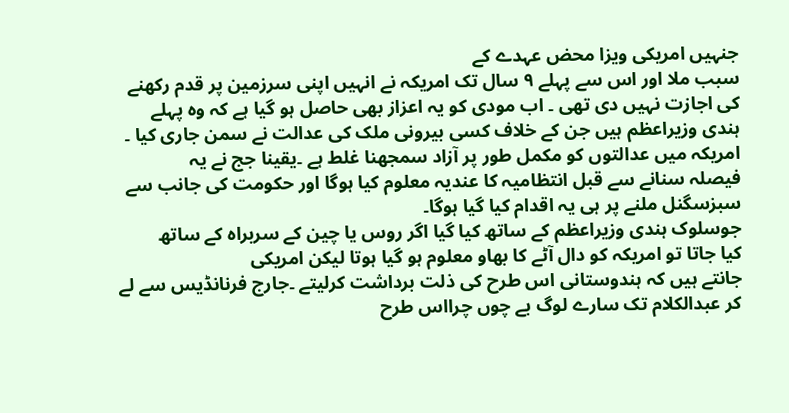جنہیں امریکی ویزا محض عہدے کے
سبب ملا اور اس سے پہلے ۹ سال تک امریکہ نے انہیں اپنی سرزمین پر قدم رکھنے
کی اجازت نہیں دی تھی ۔ اب مودی کو یہ اعزاز بھی حاصل ہو گیا ہے کہ وہ پہلے
ہندی وزیراعظم ہیں جن کے خلاف کسی بیرونی ملک کی عدالت نے سمن جاری کیا ۔
امریکہ میں عدالتوں کو مکمل طور پر آزاد سمجھنا غلط ہے ۔یقینا جج نے یہ
فیصلہ سنانے سے قبل انتظامیہ کا عندیہ معلوم کیا ہوگا اور حکومت کی جانب سے
سبزسگنل ملنے پر ہی یہ اقدام کیا گیا ہوگا۔
جوسلوک ہندی وزیراعظم کے ساتھ کیا گیا اگر روس یا چین کے سربراہ کے ساتھ
کیا جاتا تو امریکہ کو دال آٹے کا بھاو معلوم ہو گیا ہوتا لیکن امریکی
جانتے ہیں کہ ہندوستانی اس طرح کی ذلت برداشت کرلیتے ۔جارج فرنانڈیس سے لے
کر عبدالکلام تک سارے لوگ بے چوں چرااس طرح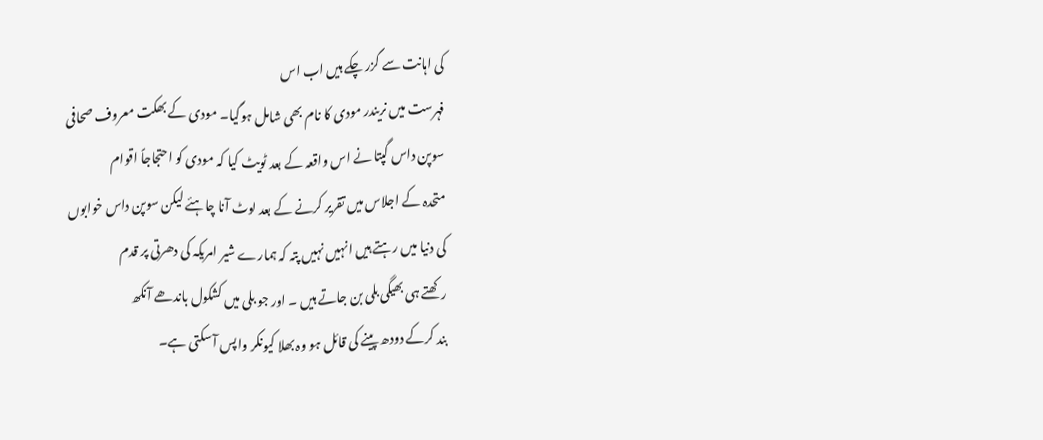کی اہانت سے گزر چکے ہیں اب اس
فہرست میں نریندر مودی کا نام بھی شامل ہوگیا۔ مودی کے بھکت معروف صحافی
سوپن داس گپتا نے اس واقعہ کے بعد ٹویٹ کیا کہ مودی کو احتجاجاً اقوام
متحدہ کے اجلاس میں تقریر کرنے کے بعد لوٹ آنا چاہئے لیکن سوپن داس خوابوں
کی دنیا میں رہتے ہیں انہیں نہیں پتہ کہ ہمارے شیر امریکہ کی دھرتی پر قدم
رکھتے ہی بھیگی بلی بن جاتے ہیں ۔ اور جو بلی میں کشکول باندھے آنکھ
بند کرکے دودھ پینے کی قائل ہو وہ بھلا کیونکر واپس آسکتی ہے۔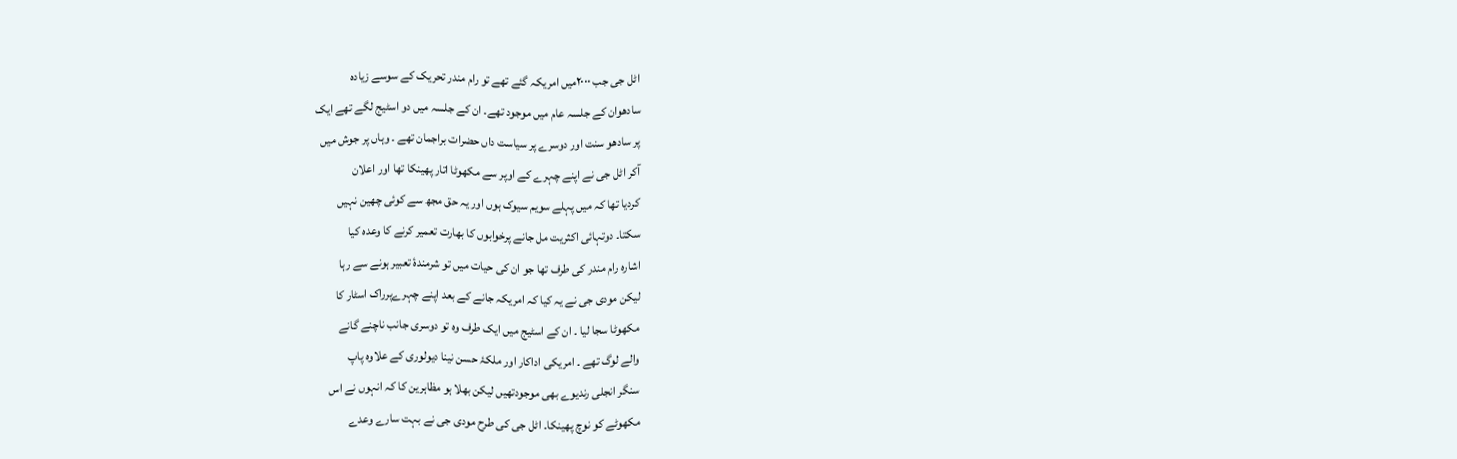اٹل جی جب ۲۰۰۰میں امریکہ گئے تھے تو رام مندر تحریک کے سوسے زیادہ
سادھوان کے جلسہ عام میں موجود تھے۔ ان کے جلسہ میں دو اسٹیج لگے تھے ایک
پر سادھو سنت اور دوسرے پر سیاست داں حضرات براجمان تھے ۔ وہاں پر جوش میں
آکر اٹل جی نے اپنے چہرے کے اوپر سے مکھوٹا اتار پھینکا تھا اور اعلان
کردیا تھا کہ میں پہلے سویم سیوک ہوں اور یہ حق مجھ سے کوئی چھین نہیں
سکتا۔ دوتہائی اکثریت مل جانے پرخوابوں کا بھارت تعمیر کرنے کا وعدہ کیا
اشارہ رام مندر کی طرف تھا جو ان کی حیات میں تو شرمندۂ تعبیر ہونے سے رہا
لیکن مودی جی نے یہ کیا کہ امریکہ جانے کے بعد اپنے چہرےپرراک اسٹار کا
مکھوٹا سجا لیا ۔ ان کے اسٹیج میں ایک طرف وہ تو دوسری جانب ناچنے گانے
والے لوگ تھے ۔ امریکی اداکار اور ملکۂ حسن نینا دیولوری کے علاوہ پاپ
سنگر انجلی رندیوے بھی موجودتھیں لیکن بھلا ہو مظاہرین کا کہ انہوں نے اس
مکھوٹے کو نوچ پھینکا۔ اٹل جی کی طرح مودی جی نے بہت سارے وعدے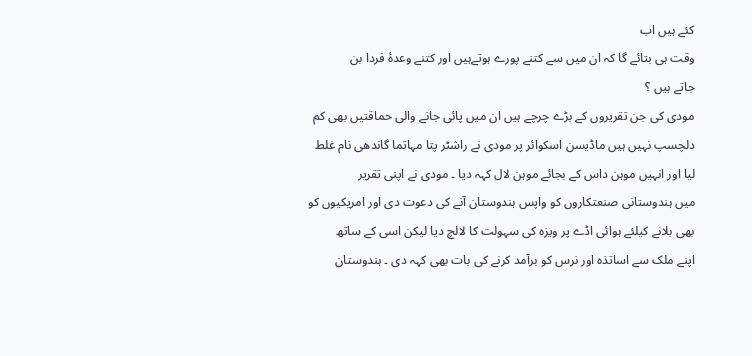کئے ہیں اب
وقت ہی بتائے گا کہ ان میں سے کتنے پورے ہوتےہیں اور کتنے وعدۂ فردا بن
جاتے ہیں ؟
مودی کی جن تقریروں کے بڑے چرچے ہیں ان میں پائی جانے والی حماقتیں بھی کم
دلچسپ نہیں ہیں ماڈیسن اسکوائر پر مودی نے راشٹر پتا مہاتما گاندھی نام غلط
لیا اور انہیں موہن داس کے بجائے موہن لال کہہ دیا ۔ مودی نے اپنی تقریر
میں ہندوستانی صنعتکاروں کو واپس ہندوستان آنے کی دعوت دی اور امریکیوں کو
بھی بلانے کیلئے ہوائی اڈے پر ویزہ کی سہولت کا لالچ دیا لیکن اسی کے ساتھ
اپنے ملک سے اساتذہ اور نرس کو برآمد کرنے کی بات بھی کہہ دی ۔ ہندوستان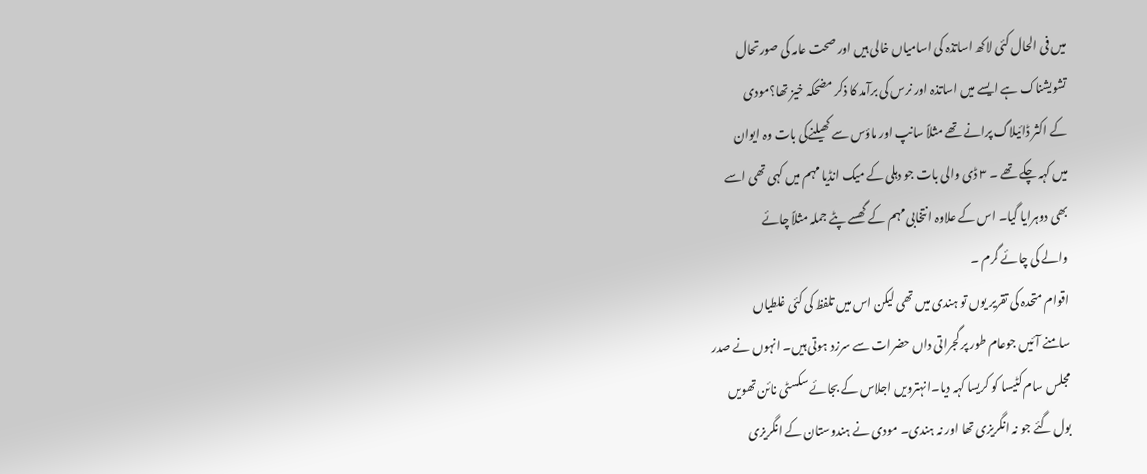میں فی الحال کئی لاکھ اساتذہ کی اسامیاں خالی ہیں اور صحت عامہ کی صورتحال
تشویشناک ہے ایسے میں اساتذہ اور نرس کی برآمد کا ذکر مضحکہ خیز تھا؟مودی
کے اکثر ڈائیلاگ پرانے تھے مثلاً سانپ اور ماؤس سے کھیلنےکی بات وہ ایوان
میں کہہ چکے تھے ۔ ۳ ڈی والی بات جو دہلی کے میک انڈیا مہم میں کہی تھی اسے
بھی دوہرایا گیا۔ اس کے علاوہ انتخابی مہم کے گھسے پٹے جملہ مثلاً چائے
والے کی چائے گرم ۔
اقوام متحدہ کی تقریر یوں تو ہندی میں تھی لیکن اس میں تلفظ کی کئی غلطیاں
سامنے آئیں جوعام طور پر گجراتی داں حضرات سے سرزد ہوتی ہیں۔ انہوں نے صدر
مجلس سام کٹیسا کو کریسا کہہ دیا۔انہترویں اجلاس کے بجائے سکسٹی نائن تھویں
بول گئے جو نہ انگریزی تھا اور نہ ہندی۔ مودی نے ہندوستان کے انگریزی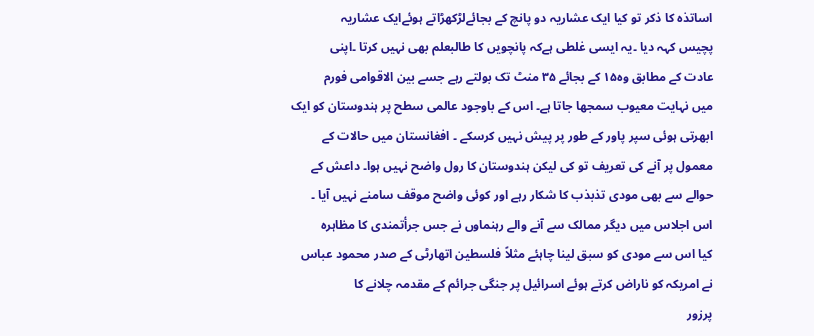اساتذہ کا ذکر تو کیا ایک عشاریہ دو پانچ کے بجائےلڑکھڑاتے ہوئےایک عشاریہ
پچیس کہہ دیا ۔یہ ایسی غلطی ہےکہ پانچویں کا طالبعلم بھی نہیں کرتا ۔اپنی
عادت کے مطابق وہ۱۵ کے بجائے ۳۵ منٹ تک بولتے رہے جسے بین الاقوامی فورم
میں نہایت معیوب سمجھا جاتا ہے۔ اس کے باوجود عالمی سطح پر ہندوستان کو ایک
ابھرتی ہوئی سپر پاور کے طور پر پیش نہیں کرسکے ۔ افغانستان میں حالات کے
معمول پر آنے کی تعریف تو کی لیکن ہندوستان کا رول واضح نہیں ہوا۔ داعش کے
حوالے سے بھی مودی تذبذب کا شکار رہے اور کوئی واضح موقف سامنے نہیں آیا ۔
اس اجلاس میں دیگر ممالک سے آنے والے رہنماوں نے جس جرأتمندی کا مظاہرہ
کیا اس سے مودی کو سبق لینا چاہئے مثلاً فلسطین اتھارٹی کے صدر محمود عباس
نے امریکہ کو ناراض کرتے ہوئے اسرائیل پر جنگی جرائم کے مقدمہ چلانے کا
پرزور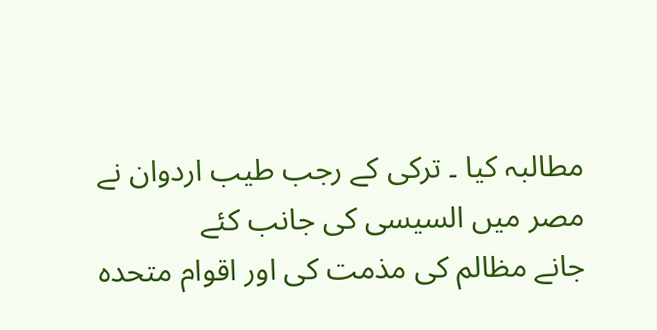مطالبہ کیا ۔ ترکی کے رجب طیب اردوان نے مصر میں السیسی کی جانب کئے
جانے مظالم کی مذمت کی اور اقوام متحدہ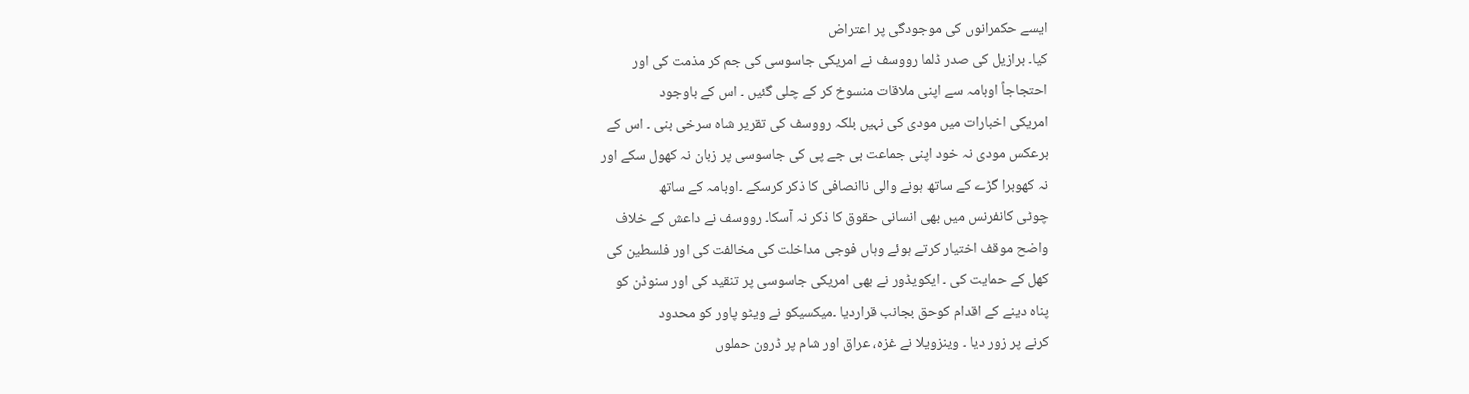ایسے حکمرانوں کی موجودگی پر اعتراض
کیا۔ برازیل کی صدر ڈلما رووسف نے امریکی جاسوسی کی جم کر مذمت کی اور
احتجاجاً اوبامہ سے اپنی ملاقات منسوخ کر کے چلی گئیں ۔ اس کے باوجود
امریکی اخبارات میں مودی کی نہیں بلکہ رووسف کی تقریر شاہ سرخی بنی ۔ اس کے
برعکس مودی نہ خود اپنی جماعت بی جے پی کی جاسوسی پر زبان نہ کھول سکے اور
نہ کھوبرا گڑے کے ساتھ ہونے والی ناانصافی کا ذکر کرسکے ۔اوبامہ کے ساتھ
چوٹی کانفرنس میں بھی انسانی حقوق کا ذکر نہ آسکا۔ رووسف نے داعش کے خلاف
واضح موقف اختیار کرتے ہوئے وہاں فوجی مداخلت کی مخالفت کی اور فلسطین کی
کھل کے حمایت کی ۔ ایکویڈور نے بھی امریکی جاسوسی پر تنقید کی اور سنوڈن کو
پناہ دینے کے اقدام کوحق بجانب قراردیا ۔میکسیکو نے ویٹو پاور کو محدود
کرنے پر زور دیا ۔ وینزویلا نے غزہ، عراق اور شام پر ڈرون حملوں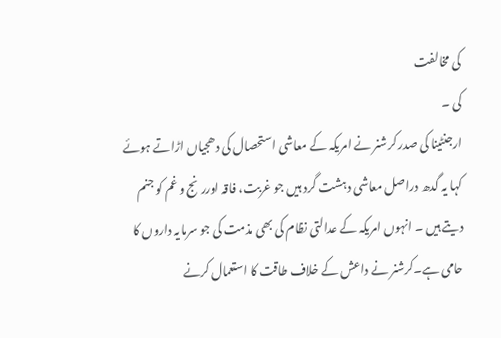کی مخالفت
کی ۔
ارجنٹینا کی صدر کرشنر نے امریکہ کے معاشی استحصال کی دھجیاں اڑاتے ہوئے
کہا یہ گدھ دراصل معاشی دہشت گرد ہیں جو غربت، فاقہ اوررنج و غم کو جنم
دیتے ہیں ۔ انہوں امریکہ کے عدالتی نظام کی بھی مذمت کی جو سرمایہ داروں کا
حامی ہے۔کرشنر نے داعش کے خلاف طاقت کا استعمال کرنے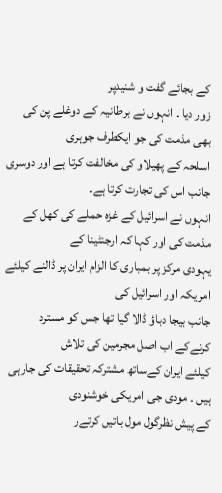کے بجائے گفت و شنیدپر
زور دیا ۔ انہوں نے برطانیہ کے دوغلے پن کی بھی مذمت کی جو ایکطرف جوہری
اسلحہ کے پھیلاو کی مخالفت کرتا ہے اور دوسری جانب اس کی تجارت کرتا ہے۔
انہوں نے اسرائیل کے غزہ حملے کی کھل کے مذمت کی اور کہا کہ ارجنٹینا کے
یہودی مرکز پر بمباری کا الزام ایران پر ڈالنے کیلئے امریکہ اور اسرائیل کی
جانب بیجا دباؤ ڈالا گیا تھا جس کو مسترد کرنےکے اب اصل مجرمین کی تلاش
کیلئے ایران کےساتھ مشترکہ تحقیقات کی جارہی ہیں ۔ مودی جی امریکی خوشنودی
کے پیش نظرگول مول باتیں کرتےر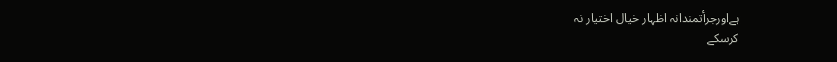ہےاورجرأتمندانہ اظہار خیال اختیار نہ
کرسکے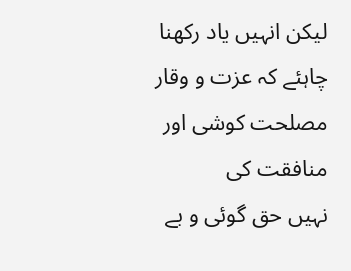لیکن انہیں یاد رکھنا چاہئے کہ عزت و وقار مصلحت کوشی اور منافقت کی
نہیں حق گوئی و بے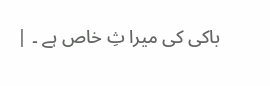باکی کی میرا ثِ خاص ہے ۔ |